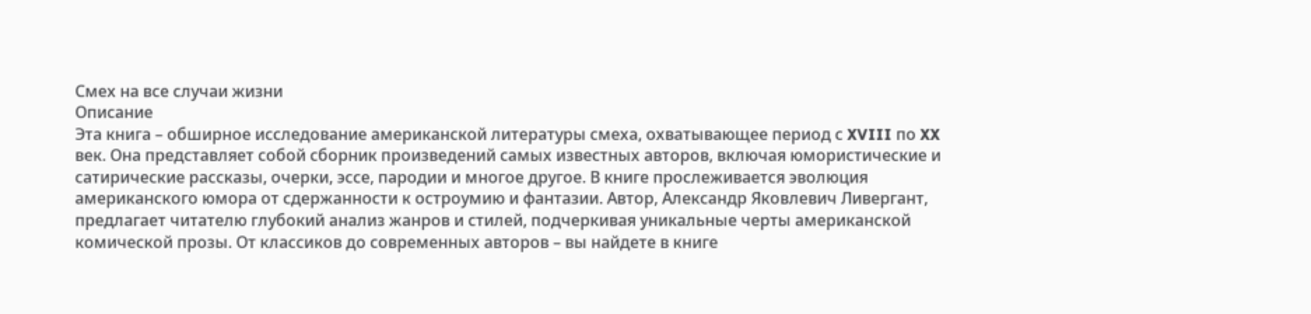Смех на все случаи жизни
Описание
Эта книга – обширное исследование американской литературы смеха, охватывающее период с XVIII по XX век. Она представляет собой сборник произведений самых известных авторов, включая юмористические и сатирические рассказы, очерки, эссе, пародии и многое другое. В книге прослеживается эволюция американского юмора от сдержанности к остроумию и фантазии. Автор, Александр Яковлевич Ливергант, предлагает читателю глубокий анализ жанров и стилей, подчеркивая уникальные черты американской комической прозы. От классиков до современных авторов – вы найдете в книге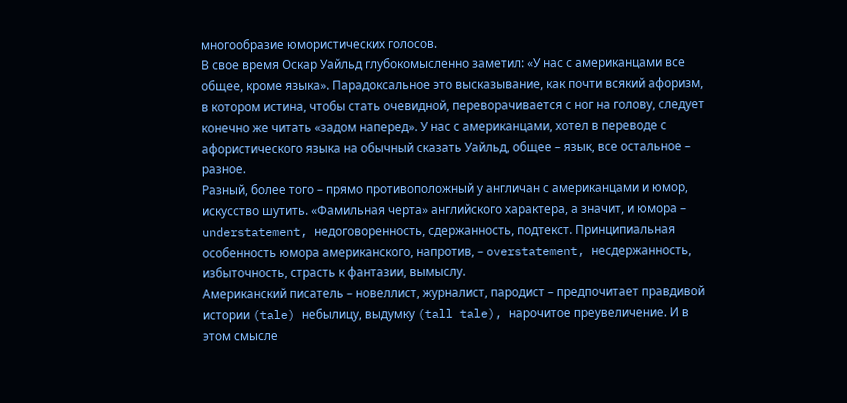многообразие юмористических голосов.
В свое время Оскар Уайльд глубокомысленно заметил: «У нас с американцами все общее, кроме языка». Парадоксальное это высказывание, как почти всякий афоризм, в котором истина, чтобы стать очевидной, переворачивается с ног на голову, следует конечно же читать «задом наперед». У нас с американцами, хотел в переводе с афористического языка на обычный сказать Уайльд, общее – язык, все остальное – разное.
Разный, более того – прямо противоположный у англичан с американцами и юмор, искусство шутить. «Фамильная черта» английского характера, а значит, и юмора – understatement, недоговоренность, сдержанность, подтекст. Принципиальная особенность юмора американского, напротив, – overstatement, несдержанность, избыточность, страсть к фантазии, вымыслу.
Американский писатель – новеллист, журналист, пародист – предпочитает правдивой истории (tale) небылицу, выдумку (tall tale), нарочитое преувеличение. И в этом смысле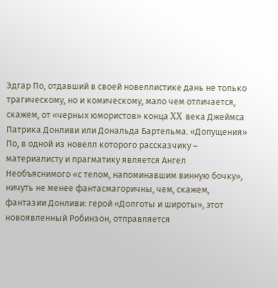Эдгар По, отдавший в своей новеллистике дань не только трагическому, но и комическому, мало чем отличается, скажем, от «черных юмористов» конца XX века Джеймса Патрика Донливи или Дональда Бартельма. «Допущения» По, в одной из новелл которого рассказчику – материалисту и прагматику является Ангел Необъяснимого «с телом, напоминавшим винную бочку», ничуть не менее фантасмагоричны, чем, скажем, фантазии Донливи: герой «Долготы и широты», этот новоявленный Робинзон, отправляется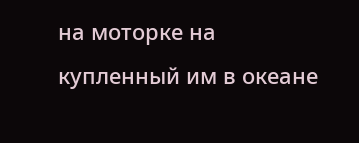на моторке на купленный им в океане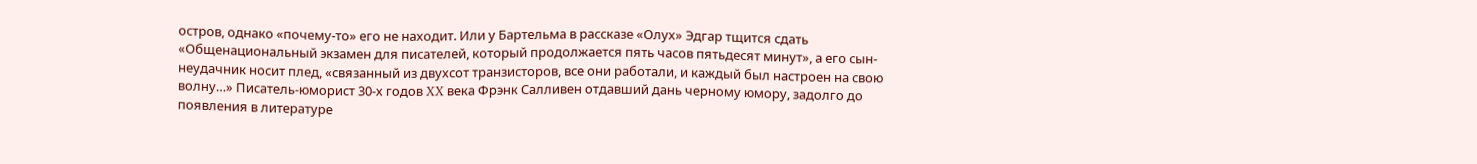остров, однако «почему-то» его не находит. Или у Бартельма в рассказе «Олух» Эдгар тщится сдать «Общенациональный экзамен для писателей, который продолжается пять часов пятьдесят минут», а его сын-неудачник носит плед, «связанный из двухсот транзисторов, все они работали, и каждый был настроен на свою волну…» Писатель-юморист 30-х годов XX века Фрэнк Салливен отдавший дань черному юмору, задолго до появления в литературе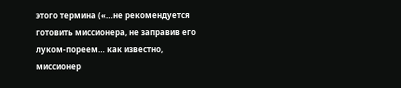этого термина («…не рекомендуется готовить миссионера, не заправив его луком-пореем… как известно, миссионер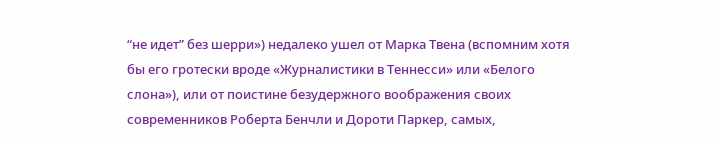“не идет” без шерри») недалеко ушел от Марка Твена (вспомним хотя бы его гротески вроде «Журналистики в Теннесси» или «Белого слона»), или от поистине безудержного воображения своих современников Роберта Бенчли и Дороти Паркер, самых,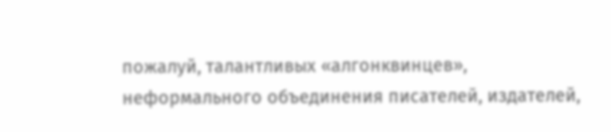пожалуй, талантливых «алгонквинцев», неформального объединения писателей, издателей,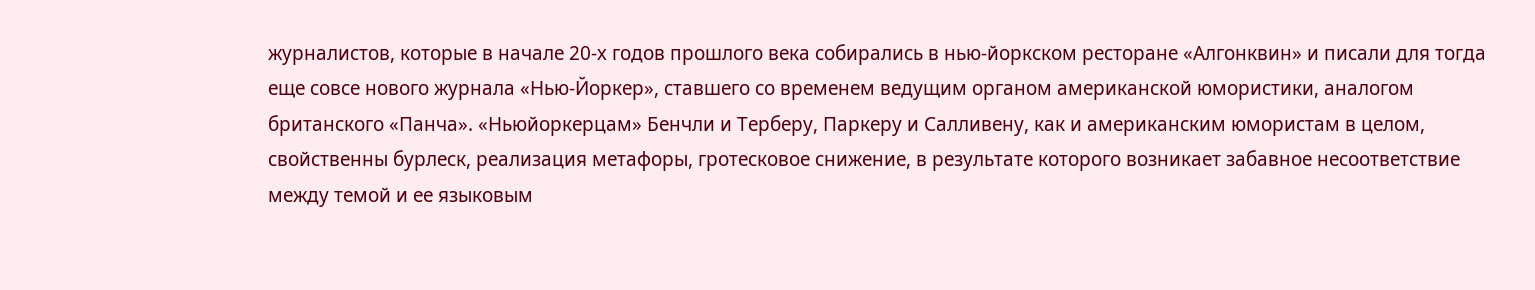журналистов, которые в начале 20-х годов прошлого века собирались в нью-йоркском ресторане «Алгонквин» и писали для тогда еще совсе нового журнала «Нью-Йоркер», ставшего со временем ведущим органом американской юмористики, аналогом британского «Панча». «Ньюйоркерцам» Бенчли и Терберу, Паркеру и Салливену, как и американским юмористам в целом, свойственны бурлеск, реализация метафоры, гротесковое снижение, в результате которого возникает забавное несоответствие между темой и ее языковым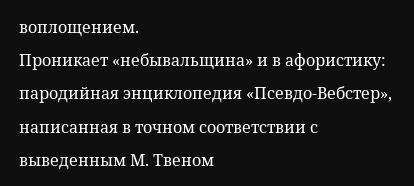воплощением.
Проникает «небывальщина» и в афористику: пародийная энциклопедия «Псевдо-Вебстер», написанная в точном соответствии с выведенным М. Твеном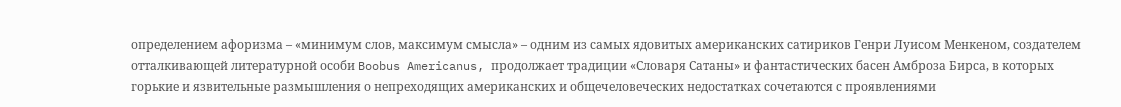определением афоризма – «минимум слов, максимум смысла» – одним из самых ядовитых американских сатириков Генри Луисом Менкеном, создателем отталкивающей литературной особи Boobus Americanus, продолжает традиции «Словаря Сатаны» и фантастических басен Амброза Бирса, в которых горькие и язвительные размышления о непреходящих американских и общечеловеческих недостатках сочетаются с проявлениями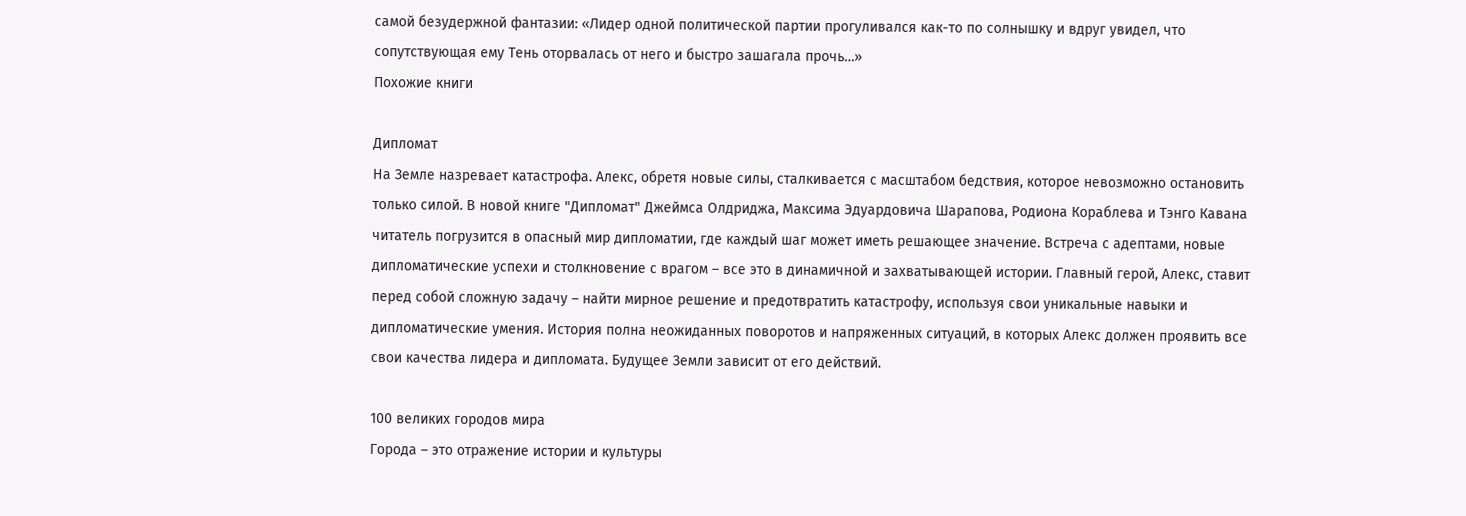самой безудержной фантазии: «Лидер одной политической партии прогуливался как-то по солнышку и вдруг увидел, что сопутствующая ему Тень оторвалась от него и быстро зашагала прочь…»
Похожие книги

Дипломат
На Земле назревает катастрофа. Алекс, обретя новые силы, сталкивается с масштабом бедствия, которое невозможно остановить только силой. В новой книге "Дипломат" Джеймса Олдриджа, Максима Эдуардовича Шарапова, Родиона Кораблева и Тэнго Кавана читатель погрузится в опасный мир дипломатии, где каждый шаг может иметь решающее значение. Встреча с адептами, новые дипломатические успехи и столкновение с врагом – все это в динамичной и захватывающей истории. Главный герой, Алекс, ставит перед собой сложную задачу – найти мирное решение и предотвратить катастрофу, используя свои уникальные навыки и дипломатические умения. История полна неожиданных поворотов и напряженных ситуаций, в которых Алекс должен проявить все свои качества лидера и дипломата. Будущее Земли зависит от его действий.

100 великих городов мира
Города – это отражение истории и культуры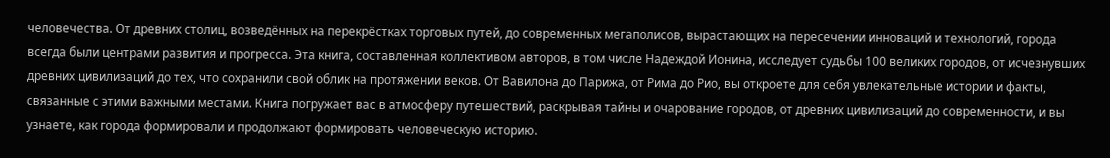человечества. От древних столиц, возведённых на перекрёстках торговых путей, до современных мегаполисов, вырастающих на пересечении инноваций и технологий, города всегда были центрами развития и прогресса. Эта книга, составленная коллективом авторов, в том числе Надеждой Ионина, исследует судьбы 100 великих городов, от исчезнувших древних цивилизаций до тех, что сохранили свой облик на протяжении веков. От Вавилона до Парижа, от Рима до Рио, вы откроете для себя увлекательные истории и факты, связанные с этими важными местами. Книга погружает вас в атмосферу путешествий, раскрывая тайны и очарование городов, от древних цивилизаций до современности, и вы узнаете, как города формировали и продолжают формировать человеческую историю.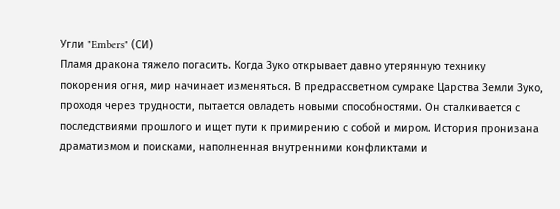Угли "Embers" (СИ)
Пламя дракона тяжело погасить. Когда Зуко открывает давно утерянную технику покорения огня, мир начинает изменяться. В предрассветном сумраке Царства Земли Зуко, проходя через трудности, пытается овладеть новыми способностями. Он сталкивается с последствиями прошлого и ищет пути к примирению с собой и миром. История пронизана драматизмом и поисками, наполненная внутренними конфликтами и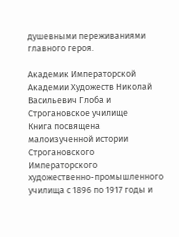душевными переживаниями главного героя.

Академик Императорской Академии Художеств Николай Васильевич Глоба и Строгановское училище
Книга посвящена малоизученной истории Строгановского Императорского художественно-промышленного училища с 1896 по 1917 годы и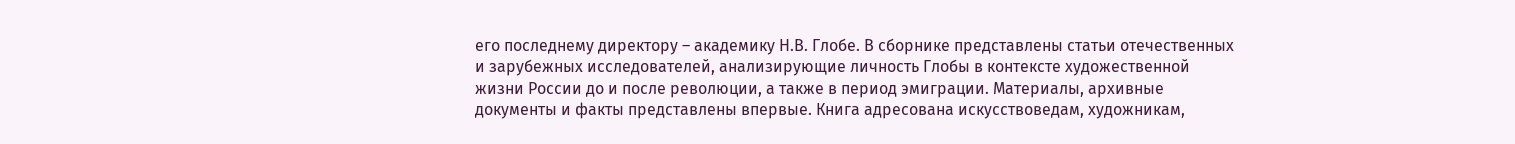его последнему директору – академику Н.В. Глобе. В сборнике представлены статьи отечественных и зарубежных исследователей, анализирующие личность Глобы в контексте художественной жизни России до и после революции, а также в период эмиграции. Материалы, архивные документы и факты представлены впервые. Книга адресована искусствоведам, художникам,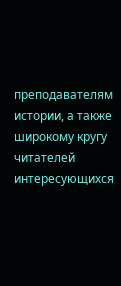преподавателям истории, а также широкому кругу читателей интересующихся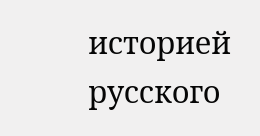историей русского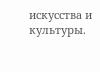искусства и культуры.